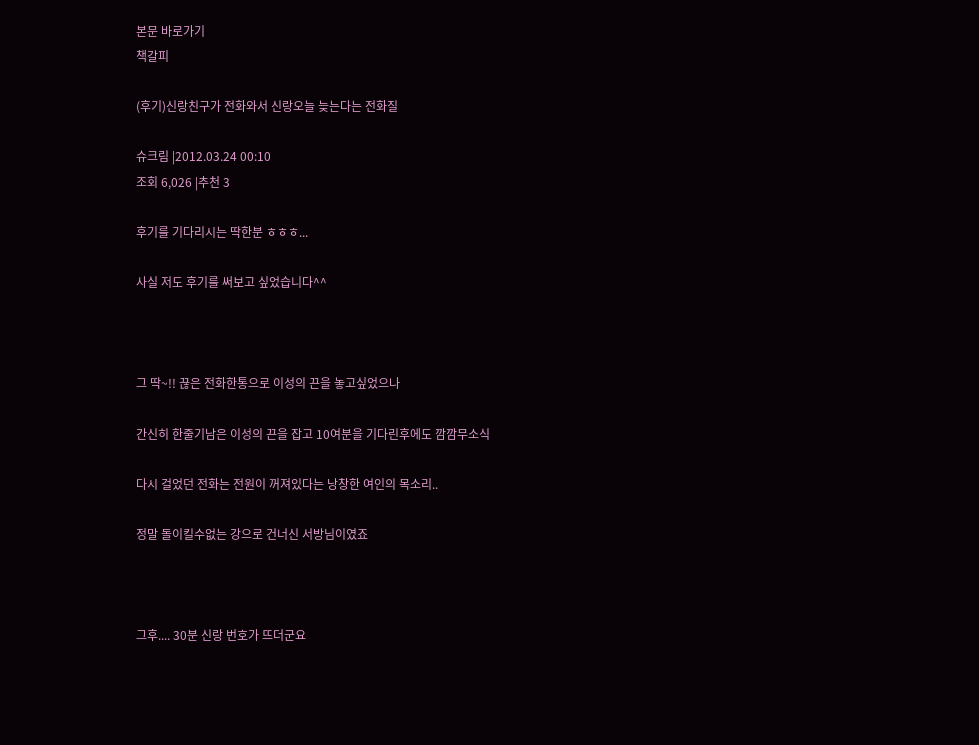본문 바로가기
책갈피

(후기)신랑친구가 전화와서 신랑오늘 늦는다는 전화질

슈크림 |2012.03.24 00:10
조회 6,026 |추천 3

후기를 기다리시는 딱한분 ㅎㅎㅎ...

사실 저도 후기를 써보고 싶었습니다^^



그 딱~!! 끊은 전화한통으로 이성의 끈을 놓고싶었으나

간신히 한줄기남은 이성의 끈을 잡고 10여분을 기다린후에도 깜깜무소식

다시 걸었던 전화는 전원이 꺼져있다는 낭창한 여인의 목소리..

정말 돌이킬수없는 강으로 건너신 서방님이였죠



그후.... 30분 신랑 번호가 뜨더군요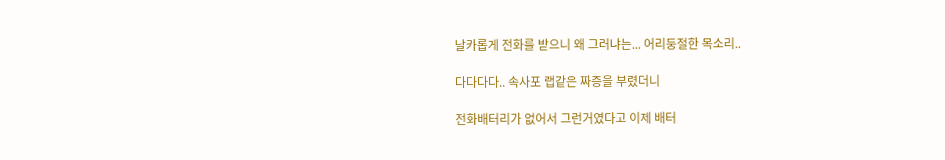날카롭게 전화를 받으니 왜 그러냐는... 어리둥절한 목소리..

다다다다.. 속사포 랩같은 짜증을 부렸더니

전화배터리가 없어서 그런거였다고 이제 배터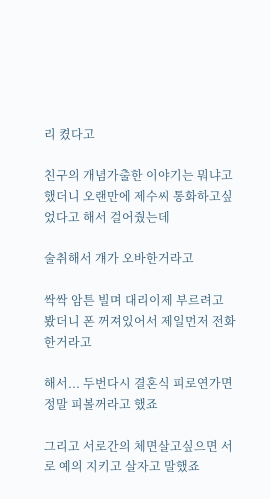리 켰다고

친구의 개념가출한 이야기는 뭐냐고했더니 오랜만에 제수씨 통화하고싶었다고 해서 걸어줬는데

술취해서 걔가 오바한거라고

싹싹 암튼 빌며 대리이제 부르려고 봤더니 폰 꺼져있어서 제일먼저 전화한거라고

해서... 두번다시 결혼식 피로연가면 정말 피볼꺼라고 했죠

그리고 서로간의 체면살고싶으면 서로 예의 지키고 살자고 말했죠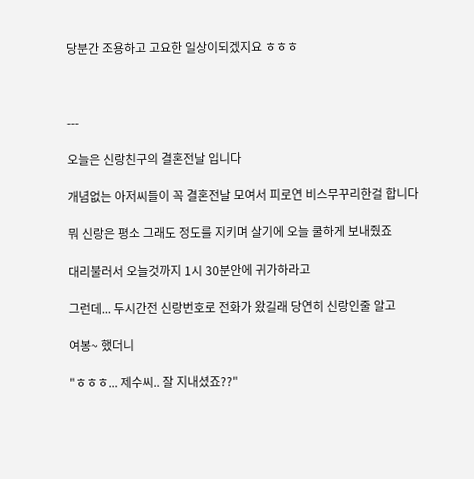당분간 조용하고 고요한 일상이되겠지요 ㅎㅎㅎ



---

오늘은 신랑친구의 결혼전날 입니다

개념없는 아저씨들이 꼭 결혼전날 모여서 피로연 비스무꾸리한걸 합니다

뭐 신랑은 평소 그래도 정도를 지키며 살기에 오늘 쿨하게 보내줬죠

대리불러서 오늘것까지 1시 30분안에 귀가하라고

그런데... 두시간전 신랑번호로 전화가 왔길래 당연히 신랑인줄 알고

여봉~ 했더니

"ㅎㅎㅎ... 제수씨.. 잘 지내셨죠??"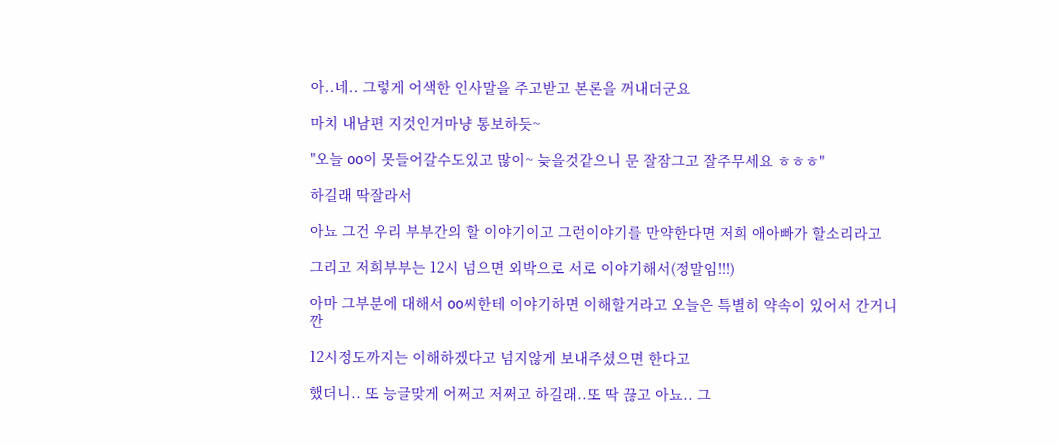아..네.. 그렇게 어색한 인사말을 주고받고 본론을 꺼내더군요

마치 내남편 지것인거마냥 통보하듯~

"오늘 oo이 못들어갈수도있고 많이~ 늦을것같으니 문 잘잠그고 잘주무세요 ㅎㅎㅎ"

하길래 딱잘라서

아뇨 그건 우리 부부간의 할 이야기이고 그런이야기를 만약한다면 저희 애아빠가 할소리라고

그리고 저희부부는 12시 넘으면 외박으로 서로 이야기해서(정말임!!!)

아마 그부분에 대해서 oo씨한테 이야기하면 이해할거라고 오늘은 특별히 약속이 있어서 간거니깐

12시정도까지는 이해하겠다고 넘지않게 보내주셨으면 한다고

했더니.. 또 능글맞게 어쩌고 저쩌고 하길래..또 딱 끊고 아뇨.. 그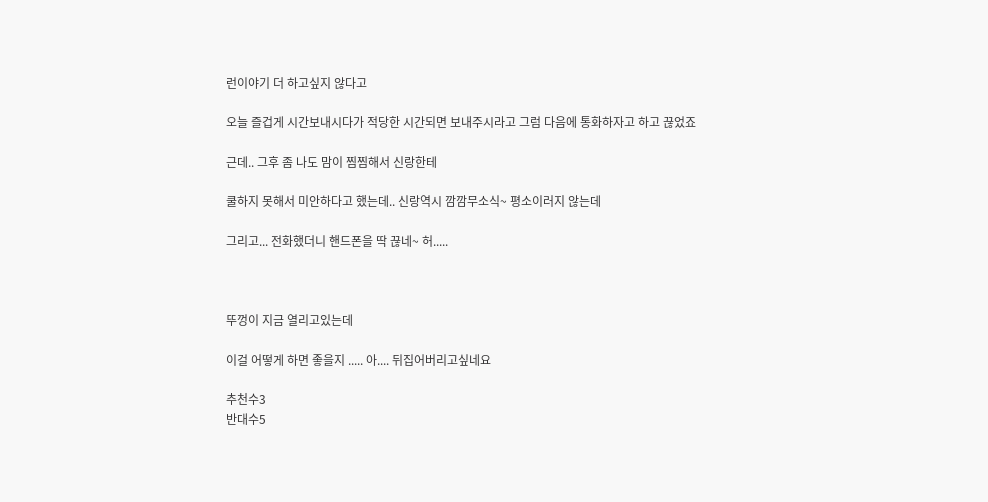런이야기 더 하고싶지 않다고

오늘 즐겁게 시간보내시다가 적당한 시간되면 보내주시라고 그럼 다음에 통화하자고 하고 끊었죠

근데.. 그후 좀 나도 맘이 찜찜해서 신랑한테

쿨하지 못해서 미안하다고 했는데.. 신랑역시 깜깜무소식~ 평소이러지 않는데

그리고... 전화했더니 핸드폰을 딱 끊네~ 허.....



뚜껑이 지금 열리고있는데

이걸 어떻게 하면 좋을지 ..... 아.... 뒤집어버리고싶네요

추천수3
반대수5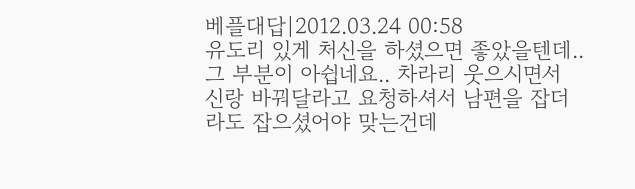베플대답|2012.03.24 00:58
유도리 있게 처신을 하셨으면 좋았을텐데..그 부분이 아쉽네요.. 차라리 웃으시면서 신랑 바꿔달라고 요청하셔서 남편을 잡더라도 잡으셨어야 맞는건데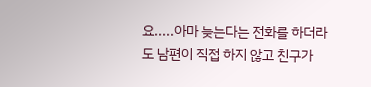요.....아마 늦는다는 전화를 하더라도 남편이 직접 하지 않고 친구가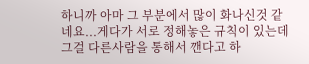하니까 아마 그 부분에서 많이 화나신것 같네요...게다가 서로 정해놓은 규칙이 있는데 그걸 다른사람을 통해서 깬다고 하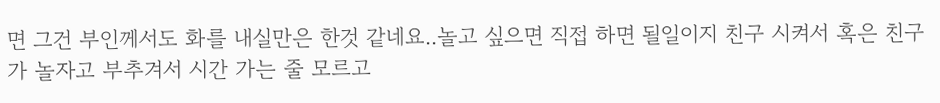면 그건 부인께서도 화를 내실만은 한것 같네요..놀고 싶으면 직접 하면 될일이지 친구 시켜서 혹은 친구가 놀자고 부추겨서 시간 가는 줄 모르고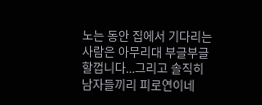노는 동안 집에서 기다리는 사람은 아무리대 부글부글 할껍니다...그리고 솔직히 남자들끼리 피로연이네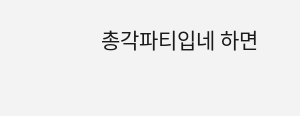총각파티입네 하면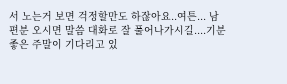서 노는거 보면 걱정할만도 하잖아요..여튼... 남편분 오시면 말씀 대화로 잘 풀어나가시길....기분 좋은 주말이 기다리고 있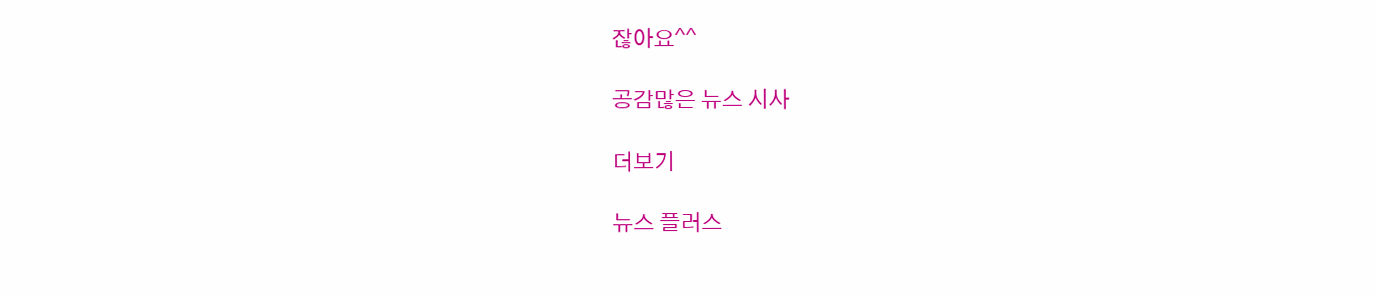잖아요^^

공감많은 뉴스 시사

더보기

뉴스 플러스